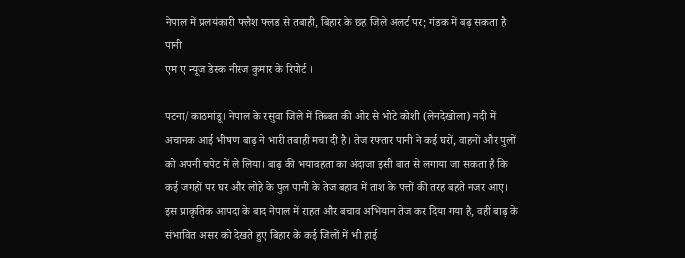नेपाल में प्रलयंकारी फ्लैश फ्लड से तबाही, बिहार के छह जिले अलर्ट पर; गंडक में बढ़ सकता है पानी
एम ए न्यूज डेस्क नीरज कुमार के रिपोर्ट ।

पटना/काठमांडू। नेपाल के रसुवा जिले में तिब्बत की ओर से भोटे कोशी (लेनदेखोला) नदी में अचानक आई भीषण बाढ़ ने भारी तबाही मचा दी है। तेज रफ्तार पानी ने कई घरों, वाहनों और पुलों को अपनी चपेट में ले लिया। बाढ़ की भयावहता का अंदाजा इसी बात से लगाया जा सकता है कि कई जगहों पर घर और लोहे के पुल पानी के तेज बहाव में ताश के पत्तों की तरह बहते नजर आए। इस प्राकृतिक आपदा के बाद नेपाल में राहत और बचाव अभियान तेज कर दिया गया है, वहीं बाढ़ के संभावित असर को देखते हुए बिहार के कई जिलों में भी हाई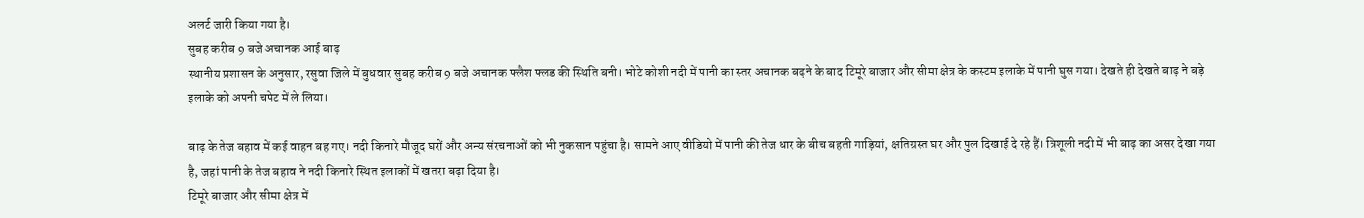अलर्ट जारी किया गया है।
सुबह करीब 9 बजे अचानक आई बाढ़
स्थानीय प्रशासन के अनुसार, रसुवा जिले में बुधवार सुबह करीब 9 बजे अचानक फ्लैश फ्लड की स्थिति बनी। भोटे कोशी नदी में पानी का स्तर अचानक बढ़ने के बाद टिमूरे बाजार और सीमा क्षेत्र के कस्टम इलाके में पानी घुस गया। देखते ही देखते बाढ़ ने बड़े इलाके को अपनी चपेट में ले लिया।

बाढ़ के तेज बहाव में कई वाहन बह गए। नदी किनारे मौजूद घरों और अन्य संरचनाओं को भी नुकसान पहुंचा है। सामने आए वीडियो में पानी की तेज धार के बीच बहती गाड़ियां, क्षतिग्रस्त घर और पुल दिखाई दे रहे हैं। त्रिशूली नदी में भी बाढ़ का असर देखा गया है, जहां पानी के तेज बहाव ने नदी किनारे स्थित इलाकों में खतरा बढ़ा दिया है।
टिमूरे बाजार और सीमा क्षेत्र में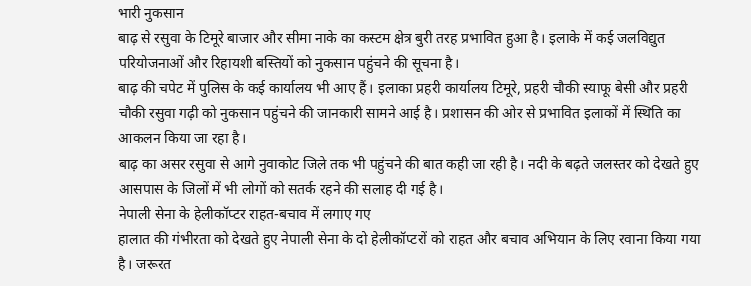भारी नुकसान
बाढ़ से रसुवा के टिमूरे बाजार और सीमा नाके का कस्टम क्षेत्र बुरी तरह प्रभावित हुआ है। इलाके में कई जलविद्युत परियोजनाओं और रिहायशी बस्तियों को नुकसान पहुंचने की सूचना है।
बाढ़ की चपेट में पुलिस के कई कार्यालय भी आए हैं। इलाका प्रहरी कार्यालय टिमूरे, प्रहरी चौकी स्याफू बेसी और प्रहरी चौकी रसुवा गढ़ी को नुकसान पहुंचने की जानकारी सामने आई है। प्रशासन की ओर से प्रभावित इलाकों में स्थिति का आकलन किया जा रहा है।
बाढ़ का असर रसुवा से आगे नुवाकोट जिले तक भी पहुंचने की बात कही जा रही है। नदी के बढ़ते जलस्तर को देखते हुए आसपास के जिलों में भी लोगों को सतर्क रहने की सलाह दी गई है।
नेपाली सेना के हेलीकॉप्टर राहत-बचाव में लगाए गए
हालात की गंभीरता को देखते हुए नेपाली सेना के दो हेलीकॉप्टरों को राहत और बचाव अभियान के लिए रवाना किया गया है। जरूरत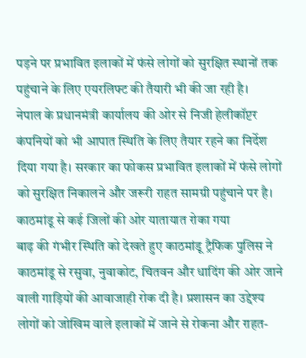पड़ने पर प्रभावित इलाकों में फंसे लोगों को सुरक्षित स्थानों तक पहुंचाने के लिए एयरलिफ्ट की तैयारी भी की जा रही है।
नेपाल के प्रधानमंत्री कार्यालय की ओर से निजी हेलीकॉप्टर कंपनियों को भी आपात स्थिति के लिए तैयार रहने का निर्देश दिया गया है। सरकार का फोकस प्रभावित इलाकों में फंसे लोगों को सुरक्षित निकालने और जरूरी राहत सामग्री पहुंचाने पर है।
काठमांडू से कई जिलों की ओर यातायात रोका गया
बाढ़ की गंभीर स्थिति को देखते हुए काठमांडू ट्रैफिक पुलिस ने काठमांडू से रसुवा, नुवाकोट, चितवन और धादिंग की ओर जाने वाली गाड़ियों की आवाजाही रोक दी है। प्रशासन का उद्देश्य लोगों को जोखिम वाले इलाकों में जाने से रोकना और राहत-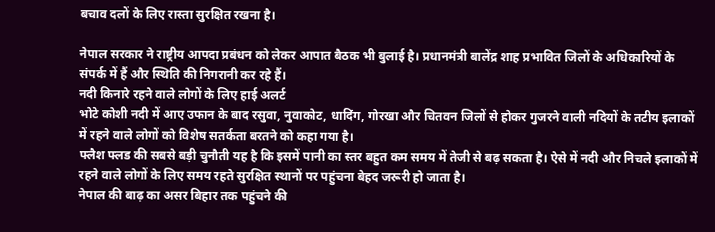बचाव दलों के लिए रास्ता सुरक्षित रखना है।

नेपाल सरकार ने राष्ट्रीय आपदा प्रबंधन को लेकर आपात बैठक भी बुलाई है। प्रधानमंत्री बालेंद्र शाह प्रभावित जिलों के अधिकारियों के संपर्क में हैं और स्थिति की निगरानी कर रहे हैं।
नदी किनारे रहने वाले लोगों के लिए हाई अलर्ट
भोटे कोशी नदी में आए उफान के बाद रसुवा, नुवाकोट, धादिंग, गोरखा और चितवन जिलों से होकर गुजरने वाली नदियों के तटीय इलाकों में रहने वाले लोगों को विशेष सतर्कता बरतने को कहा गया है।
फ्लैश फ्लड की सबसे बड़ी चुनौती यह है कि इसमें पानी का स्तर बहुत कम समय में तेजी से बढ़ सकता है। ऐसे में नदी और निचले इलाकों में रहने वाले लोगों के लिए समय रहते सुरक्षित स्थानों पर पहुंचना बेहद जरूरी हो जाता है।
नेपाल की बाढ़ का असर बिहार तक पहुंचने की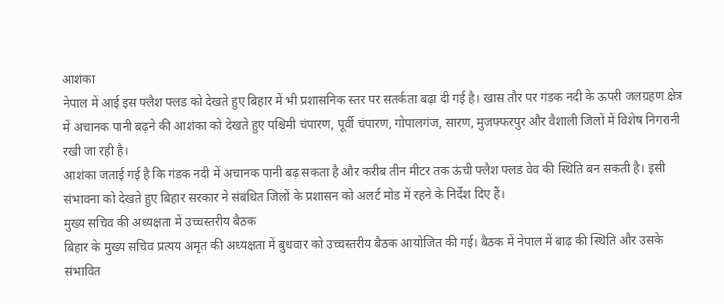आशंका
नेपाल में आई इस फ्लैश फ्लड को देखते हुए बिहार में भी प्रशासनिक स्तर पर सतर्कता बढ़ा दी गई है। खास तौर पर गंडक नदी के ऊपरी जलग्रहण क्षेत्र में अचानक पानी बढ़ने की आशंका को देखते हुए पश्चिमी चंपारण, पूर्वी चंपारण, गोपालगंज, सारण, मुजफ्फरपुर और वैशाली जिलों में विशेष निगरानी रखी जा रही है।
आशंका जताई गई है कि गंडक नदी में अचानक पानी बढ़ सकता है और करीब तीन मीटर तक ऊंची फ्लैश फ्लड वेव की स्थिति बन सकती है। इसी संभावना को देखते हुए बिहार सरकार ने संबंधित जिलों के प्रशासन को अलर्ट मोड में रहने के निर्देश दिए हैं।
मुख्य सचिव की अध्यक्षता में उच्चस्तरीय बैठक
बिहार के मुख्य सचिव प्रत्यय अमृत की अध्यक्षता में बुधवार को उच्चस्तरीय बैठक आयोजित की गई। बैठक में नेपाल में बाढ़ की स्थिति और उसके संभावित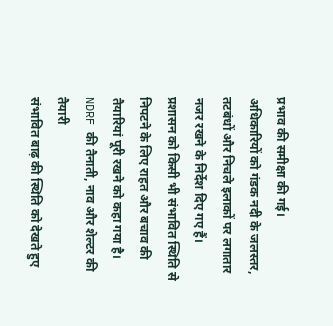प्रभाव की समीक्षा की गई।
अधिकारियों को गंडक नदी के जलस्तर, तटबंधों और निचले इलाकों पर लगातार नजर रखने के निर्देश दिए गए हैं। प्रशासन को किसी भी संभावित स्थिति से निपटने के लिए राहत और बचाव की तैयारियां पूरी रखने को कहा गया है।
NDRF की तैनाती, नाव और शेल्टर की तैयारी
संभावित बाढ़ की स्थिति को देखते हुए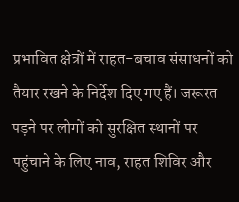प्रभावित क्षेत्रों में राहत-बचाव संसाधनों को तैयार रखने के निर्देश दिए गए हैं। जरूरत पड़ने पर लोगों को सुरक्षित स्थानों पर पहुंचाने के लिए नाव, राहत शिविर और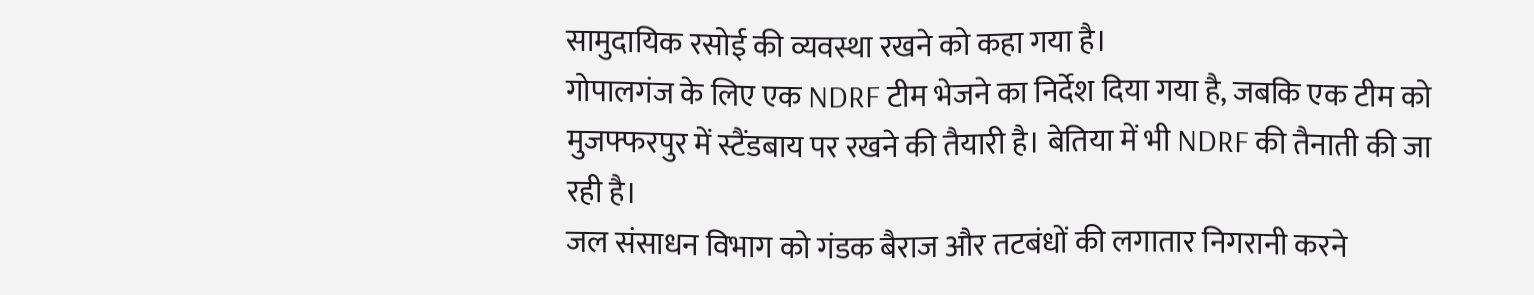सामुदायिक रसोई की व्यवस्था रखने को कहा गया है।
गोपालगंज के लिए एक NDRF टीम भेजने का निर्देश दिया गया है, जबकि एक टीम को मुजफ्फरपुर में स्टैंडबाय पर रखने की तैयारी है। बेतिया में भी NDRF की तैनाती की जा रही है।
जल संसाधन विभाग को गंडक बैराज और तटबंधों की लगातार निगरानी करने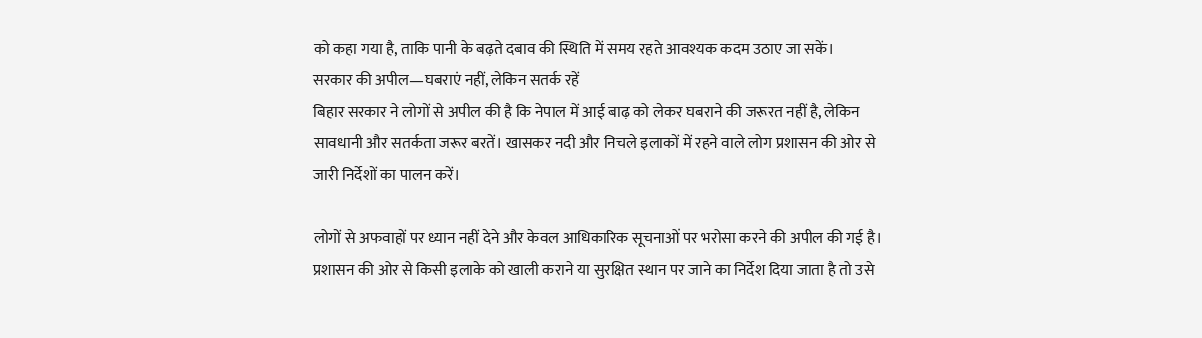को कहा गया है, ताकि पानी के बढ़ते दबाव की स्थिति में समय रहते आवश्यक कदम उठाए जा सकें।
सरकार की अपील—घबराएं नहीं, लेकिन सतर्क रहें
बिहार सरकार ने लोगों से अपील की है कि नेपाल में आई बाढ़ को लेकर घबराने की जरूरत नहीं है, लेकिन सावधानी और सतर्कता जरूर बरतें। खासकर नदी और निचले इलाकों में रहने वाले लोग प्रशासन की ओर से जारी निर्देशों का पालन करें।

लोगों से अफवाहों पर ध्यान नहीं देने और केवल आधिकारिक सूचनाओं पर भरोसा करने की अपील की गई है। प्रशासन की ओर से किसी इलाके को खाली कराने या सुरक्षित स्थान पर जाने का निर्देश दिया जाता है तो उसे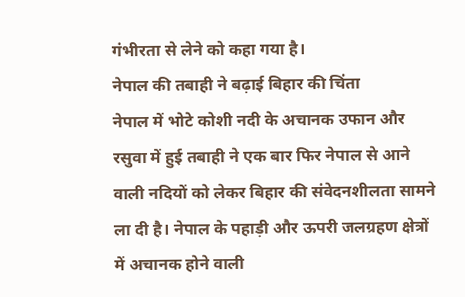गंभीरता से लेने को कहा गया है।
नेपाल की तबाही ने बढ़ाई बिहार की चिंता
नेपाल में भोटे कोशी नदी के अचानक उफान और रसुवा में हुई तबाही ने एक बार फिर नेपाल से आने वाली नदियों को लेकर बिहार की संवेदनशीलता सामने ला दी है। नेपाल के पहाड़ी और ऊपरी जलग्रहण क्षेत्रों में अचानक होने वाली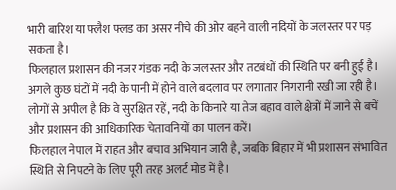भारी बारिश या फ्लैश फ्लड का असर नीचे की ओर बहने वाली नदियों के जलस्तर पर पड़ सकता है।
फिलहाल प्रशासन की नजर गंडक नदी के जलस्तर और तटबंधों की स्थिति पर बनी हुई है। अगले कुछ घंटों में नदी के पानी में होने वाले बदलाव पर लगातार निगरानी रखी जा रही है। लोगों से अपील है कि वे सुरक्षित रहें, नदी के किनारे या तेज बहाव वाले क्षेत्रों में जाने से बचें और प्रशासन की आधिकारिक चेतावनियों का पालन करें।
फिलहाल नेपाल में राहत और बचाव अभियान जारी है, जबकि बिहार में भी प्रशासन संभावित स्थिति से निपटने के लिए पूरी तरह अलर्ट मोड में है।